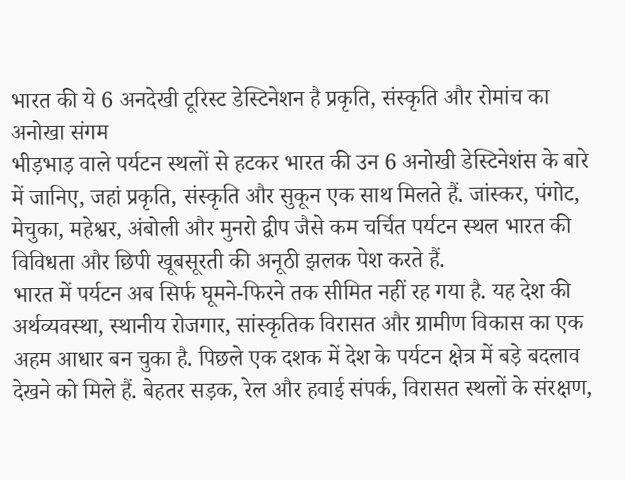भारत की ये 6 अनदेखी टूरिस्ट डेस्टिनेशन है प्रकृति, संस्कृति और रोमांच का अनोखा संगम
भीड़भाड़ वाले पर्यटन स्थलों से हटकर भारत की उन 6 अनोखी डेस्टिनेशंस के बारे में जानिए, जहां प्रकृति, संस्कृति और सुकून एक साथ मिलते हैं. जांस्कर, पंगोट, मेचुका, महेश्वर, अंबोली और मुनरो द्वीप जैसे कम चर्चित पर्यटन स्थल भारत की विविधता और छिपी खूबसूरती की अनूठी झलक पेश करते हैं.
भारत में पर्यटन अब सिर्फ घूमने-फिरने तक सीमित नहीं रह गया है. यह देश की अर्थव्यवस्था, स्थानीय रोजगार, सांस्कृतिक विरासत और ग्रामीण विकास का एक अहम आधार बन चुका है. पिछले एक दशक में देश के पर्यटन क्षेत्र में बड़े बदलाव देखने को मिले हैं. बेहतर सड़क, रेल और हवाई संपर्क, विरासत स्थलों के संरक्षण,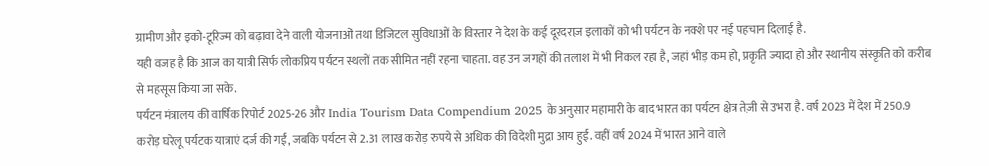ग्रामीण और इको-टूरिज्म को बढ़ावा देने वाली योजनाओं तथा डिजिटल सुविधाओं के विस्तार ने देश के कई दूरदराज़ इलाकों को भी पर्यटन के नक्शे पर नई पहचान दिलाई है.
यही वजह है कि आज का यात्री सिर्फ लोकप्रिय पर्यटन स्थलों तक सीमित नहीं रहना चाहता. वह उन जगहों की तलाश में भी निकल रहा है, जहां भीड़ कम हो, प्रकृति ज्यादा हो और स्थानीय संस्कृति को करीब से महसूस किया जा सके.
पर्यटन मंत्रालय की वार्षिक रिपोर्ट 2025-26 और India Tourism Data Compendium 2025 के अनुसार महामारी के बाद भारत का पर्यटन क्षेत्र तेज़ी से उभरा है. वर्ष 2023 में देश में 250.9 करोड़ घरेलू पर्यटक यात्राएं दर्ज की गईं, जबकि पर्यटन से 2.31 लाख करोड़ रुपये से अधिक की विदेशी मुद्रा आय हुई. वहीं वर्ष 2024 में भारत आने वाले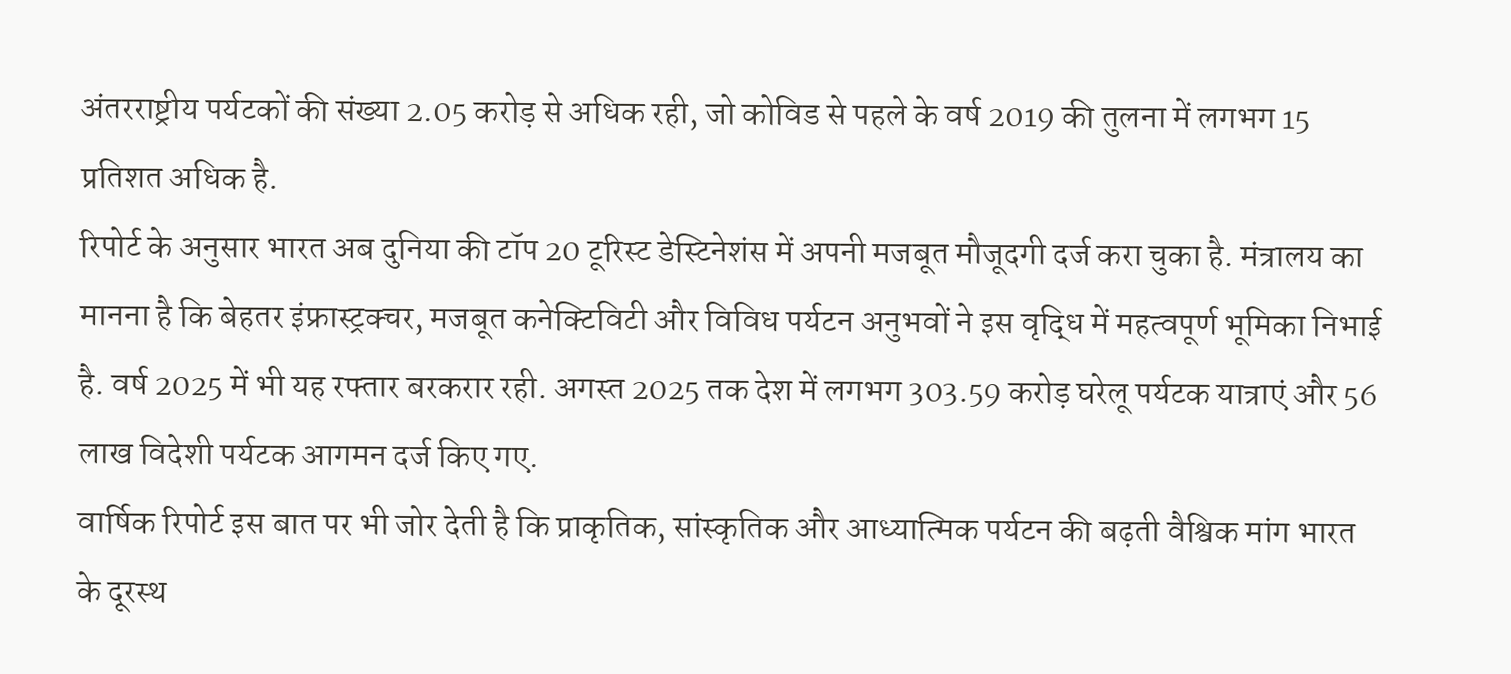अंतरराष्ट्रीय पर्यटकों की संख्या 2.05 करोड़ से अधिक रही, जो कोविड से पहले के वर्ष 2019 की तुलना में लगभग 15 प्रतिशत अधिक है.
रिपोर्ट के अनुसार भारत अब दुनिया की टॉप 20 टूरिस्ट डेस्टिनेशंस में अपनी मजबूत मौजूदगी दर्ज करा चुका है. मंत्रालय का मानना है कि बेहतर इंफ्रास्ट्रक्चर, मजबूत कनेक्टिविटी और विविध पर्यटन अनुभवों ने इस वृद्धि में महत्वपूर्ण भूमिका निभाई है. वर्ष 2025 में भी यह रफ्तार बरकरार रही. अगस्त 2025 तक देश में लगभग 303.59 करोड़ घरेलू पर्यटक यात्राएं और 56 लाख विदेशी पर्यटक आगमन दर्ज किए गए.
वार्षिक रिपोर्ट इस बात पर भी जोर देती है कि प्राकृतिक, सांस्कृतिक और आध्यात्मिक पर्यटन की बढ़ती वैश्विक मांग भारत के दूरस्थ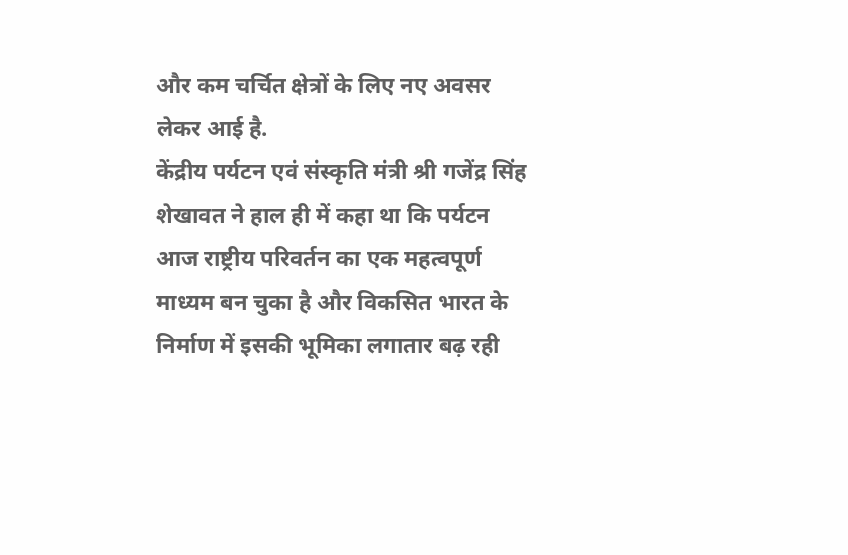और कम चर्चित क्षेत्रों के लिए नए अवसर लेकर आई है.
केंद्रीय पर्यटन एवं संस्कृति मंत्री श्री गजेंद्र सिंह शेखावत ने हाल ही में कहा था कि पर्यटन आज राष्ट्रीय परिवर्तन का एक महत्वपूर्ण माध्यम बन चुका है और विकसित भारत के निर्माण में इसकी भूमिका लगातार बढ़ रही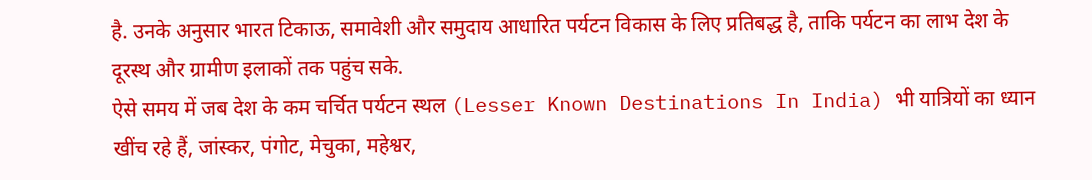है. उनके अनुसार भारत टिकाऊ, समावेशी और समुदाय आधारित पर्यटन विकास के लिए प्रतिबद्ध है, ताकि पर्यटन का लाभ देश के दूरस्थ और ग्रामीण इलाकों तक पहुंच सके.
ऐसे समय में जब देश के कम चर्चित पर्यटन स्थल (Lesser Known Destinations In India) भी यात्रियों का ध्यान खींच रहे हैं, जांस्कर, पंगोट, मेचुका, महेश्वर,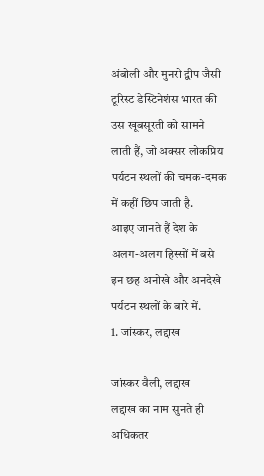अंबोली और मुनरो द्वीप जैसी टूरिस्ट डेस्टिनेशंस भारत की उस खूबसूरती को सामने लाती हैं, जो अक्सर लोकप्रिय पर्यटन स्थलों की चमक-दमक में कहीं छिप जाती है.
आइए जानते हैं देश के अलग-अलग हिस्सों में बसे इन छह अनोखे और अनदेखे पर्यटन स्थलों के बारे में.
1. जांस्कर, लद्दाख

जांस्कर वैली, लद्दाख
लद्दाख का नाम सुनते ही अधिकतर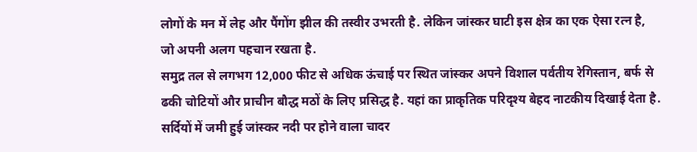लोगों के मन में लेह और पैंगोंग झील की तस्वीर उभरती है. लेकिन जांस्कर घाटी इस क्षेत्र का एक ऐसा रत्न है, जो अपनी अलग पहचान रखता है.
समुद्र तल से लगभग 12,000 फीट से अधिक ऊंचाई पर स्थित जांस्कर अपने विशाल पर्वतीय रेगिस्तान, बर्फ से ढकी चोटियों और प्राचीन बौद्ध मठों के लिए प्रसिद्ध है. यहां का प्राकृतिक परिदृश्य बेहद नाटकीय दिखाई देता है.
सर्दियों में जमी हुई जांस्कर नदी पर होने वाला चादर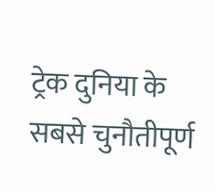ट्रेक दुनिया के सबसे चुनौतीपूर्ण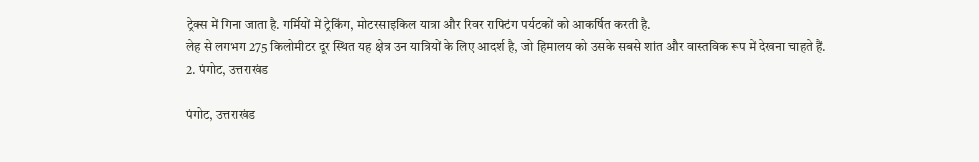ट्रेक्स में गिना जाता है. गर्मियों में ट्रेकिंग, मोटरसाइकिल यात्रा और रिवर राफ्टिंग पर्यटकों को आकर्षित करती है.
लेह से लगभग 275 किलोमीटर दूर स्थित यह क्षेत्र उन यात्रियों के लिए आदर्श है, जो हिमालय को उसके सबसे शांत और वास्तविक रूप में देखना चाहते हैं.
2. पंगोट, उत्तराखंड

पंगोट, उत्तराखंड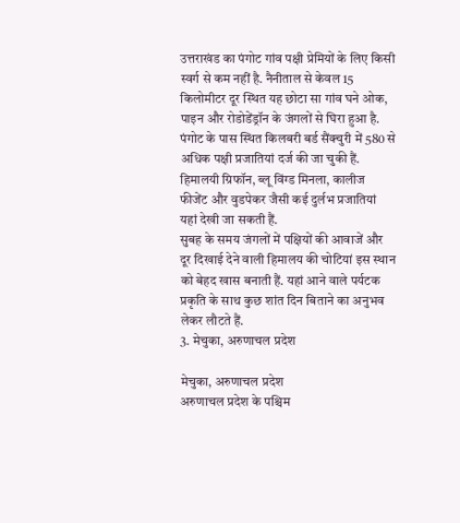उत्तराखंड का पंगोट गांव पक्षी प्रेमियों के लिए किसी स्वर्ग से कम नहीं है. नैनीताल से केवल 15 किलोमीटर दूर स्थित यह छोटा सा गांव घने ओक, पाइन और रोडोडेंड्रॉन के जंगलों से घिरा हुआ है.
पंगोट के पास स्थित किलबरी बर्ड सैंक्चुरी में 580 से अधिक पक्षी प्रजातियां दर्ज की जा चुकी हैं. हिमालयी ग्रिफॉन, ब्लू विंग्ड मिनला, कालीज फीजेंट और वुडपेकर जैसी कई दुर्लभ प्रजातियां यहां देखी जा सकती हैं.
सुबह के समय जंगलों में पक्षियों की आवाजें और दूर दिखाई देने वाली हिमालय की चोटियां इस स्थान को बेहद खास बनाती हैं. यहां आने वाले पर्यटक प्रकृति के साथ कुछ शांत दिन बिताने का अनुभव लेकर लौटते हैं.
3. मेचुका, अरुणाचल प्रदेश

मेचुका, अरुणाचल प्रदेश
अरुणाचल प्रदेश के पश्चिम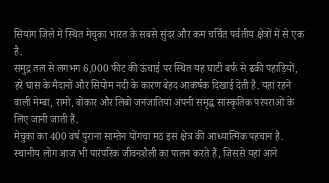सियांग जिले में स्थित मेचुका भारत के सबसे सुंदर और कम चर्चित पर्वतीय क्षेत्रों में से एक है.
समुद्र तल से लगभग 6,000 फीट की ऊंचाई पर स्थित यह घाटी बर्फ से ढकी पहाड़ियों, हरे घास के मैदानों और सियोम नदी के कारण बेहद आकर्षक दिखाई देती है. यहां रहने वाली मेम्बा, रामो, बोकार और लिबो जनजातियां अपनी समृद्ध सांस्कृतिक परंपराओं के लिए जानी जाती हैं.
मेचुका का 400 वर्ष पुराना साम्तेन योंगचा मठ इस क्षेत्र की आध्यात्मिक पहचान है. स्थानीय लोग आज भी पारंपरिक जीवनशैली का पालन करते हैं, जिससे यहां आने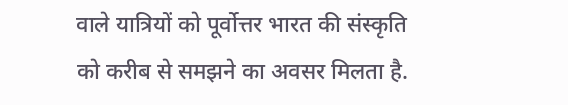वाले यात्रियों को पूर्वोत्तर भारत की संस्कृति को करीब से समझने का अवसर मिलता है.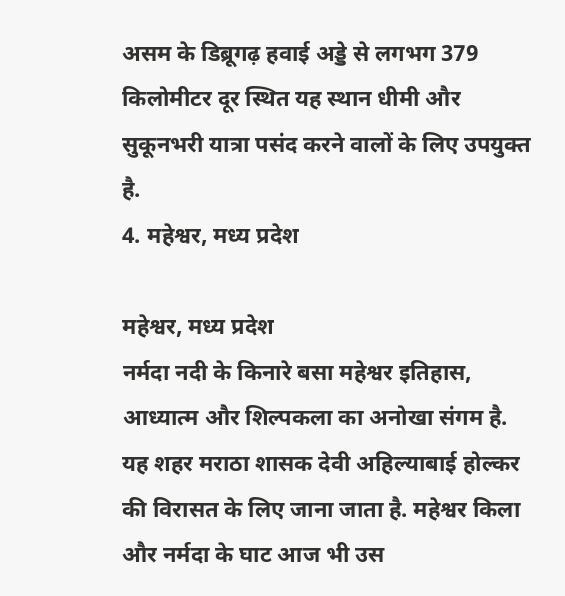असम के डिब्रूगढ़ हवाई अड्डे से लगभग 379 किलोमीटर दूर स्थित यह स्थान धीमी और सुकूनभरी यात्रा पसंद करने वालों के लिए उपयुक्त है.
4. महेश्वर, मध्य प्रदेश

महेश्वर, मध्य प्रदेश
नर्मदा नदी के किनारे बसा महेश्वर इतिहास, आध्यात्म और शिल्पकला का अनोखा संगम है.
यह शहर मराठा शासक देवी अहिल्याबाई होल्कर की विरासत के लिए जाना जाता है. महेश्वर किला और नर्मदा के घाट आज भी उस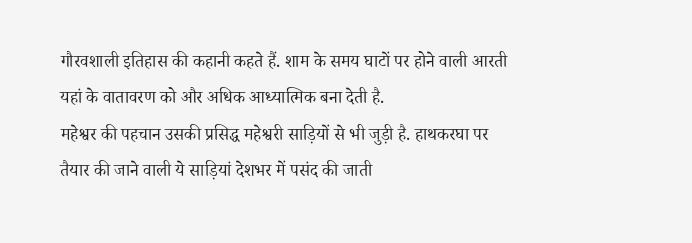गौरवशाली इतिहास की कहानी कहते हैं. शाम के समय घाटों पर होने वाली आरती यहां के वातावरण को और अधिक आध्यात्मिक बना देती है.
महेश्वर की पहचान उसकी प्रसिद्ध महेश्वरी साड़ियों से भी जुड़ी है. हाथकरघा पर तैयार की जाने वाली ये साड़ियां देशभर में पसंद की जाती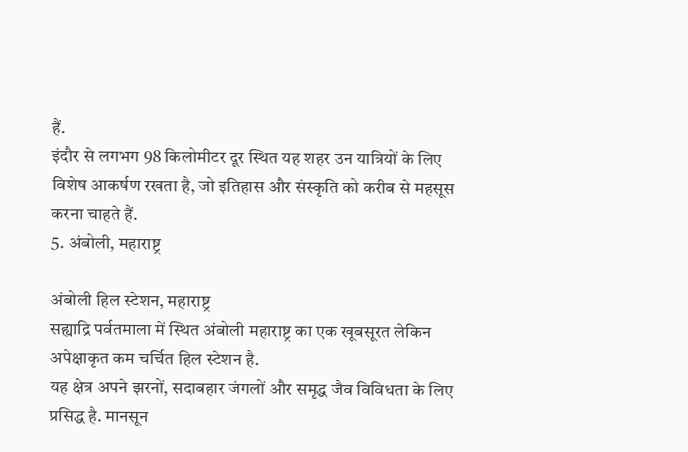हैं.
इंदौर से लगभग 98 किलोमीटर दूर स्थित यह शहर उन यात्रियों के लिए विशेष आकर्षण रखता है, जो इतिहास और संस्कृति को करीब से महसूस करना चाहते हैं.
5. अंबोली, महाराष्ट्र

अंबोली हिल स्टेशन, महाराष्ट्र
सह्याद्रि पर्वतमाला में स्थित अंबोली महाराष्ट्र का एक खूबसूरत लेकिन अपेक्षाकृत कम चर्चित हिल स्टेशन है.
यह क्षेत्र अपने झरनों, सदाबहार जंगलों और समृद्ध जैव विविधता के लिए प्रसिद्ध है. मानसून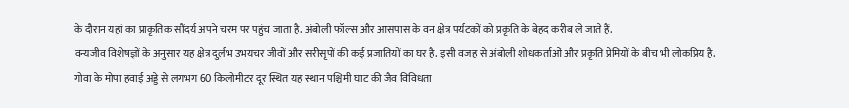के दौरान यहां का प्राकृतिक सौंदर्य अपने चरम पर पहुंच जाता है. अंबोली फॉल्स और आसपास के वन क्षेत्र पर्यटकों को प्रकृति के बेहद करीब ले जाते हैं.
वन्यजीव विशेषज्ञों के अनुसार यह क्षेत्र दुर्लभ उभयचर जीवों और सरीसृपों की कई प्रजातियों का घर है. इसी वजह से अंबोली शोधकर्ताओं और प्रकृति प्रेमियों के बीच भी लोकप्रिय है.
गोवा के मोपा हवाई अड्डे से लगभग 60 किलोमीटर दूर स्थित यह स्थान पश्चिमी घाट की जैव विविधता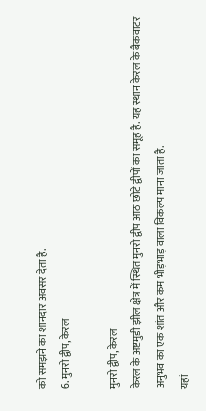को समझने का शानदार अवसर देता है.
6. मुनरो द्वीप, केरल

मुनरो द्वीप, केरल
केरल के अष्टमुडी झील क्षेत्र में स्थित मुनरो द्वीप आठ छोटे द्वीपों का समूह है. यह स्थान केरल के बैकवाटर अनुभव का एक शांत और कम भीड़भाड़ वाला विकल्प माना जाता है.
यहां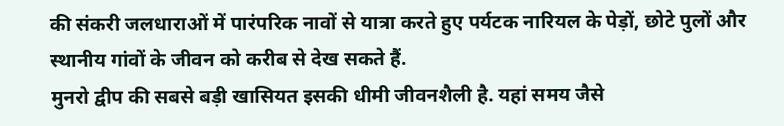की संकरी जलधाराओं में पारंपरिक नावों से यात्रा करते हुए पर्यटक नारियल के पेड़ों, छोटे पुलों और स्थानीय गांवों के जीवन को करीब से देख सकते हैं.
मुनरो द्वीप की सबसे बड़ी खासियत इसकी धीमी जीवनशैली है. यहां समय जैसे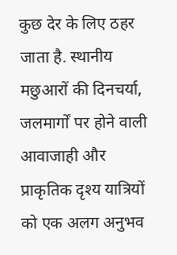कुछ देर के लिए ठहर जाता है. स्थानीय मछुआरों की दिनचर्या, जलमार्गों पर होने वाली आवाजाही और प्राकृतिक दृश्य यात्रियों को एक अलग अनुभव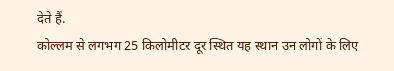देते हैं.
कोल्लम से लगभग 25 किलोमीटर दूर स्थित यह स्थान उन लोगों के लिए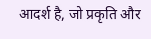आदर्श है, जो प्रकृति और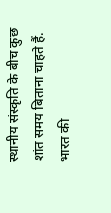स्थानीय संस्कृति के बीच कुछ शांत समय बिताना चाहते हैं.
भारत की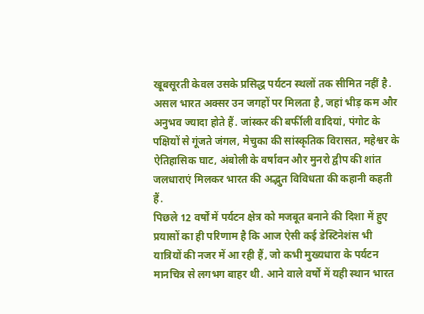खूबसूरती केवल उसके प्रसिद्ध पर्यटन स्थलों तक सीमित नहीं है. असल भारत अक्सर उन जगहों पर मिलता है, जहां भीड़ कम और अनुभव ज्यादा होते हैं. जांस्कर की बर्फीली वादियां, पंगोट के पक्षियों से गूंजते जंगल, मेचुका की सांस्कृतिक विरासत, महेश्वर के ऐतिहासिक घाट, अंबोली के वर्षावन और मुनरो द्वीप की शांत जलधाराएं मिलकर भारत की अद्भुत विविधता की कहानी कहती हैं.
पिछले 12 वर्षों में पर्यटन क्षेत्र को मजबूत बनाने की दिशा में हुए प्रयासों का ही परिणाम है कि आज ऐसी कई डेस्टिनेशंस भी यात्रियों की नजर में आ रही हैं, जो कभी मुख्यधारा के पर्यटन मानचित्र से लगभग बाहर थी. आने वाले वर्षों में यही स्थान भारत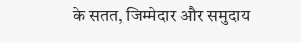के सतत, जिम्मेदार और समुदाय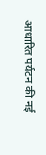आधारित पर्यटन की नई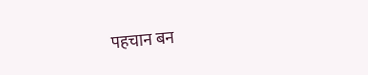पहचान बन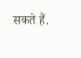सकते हैं.